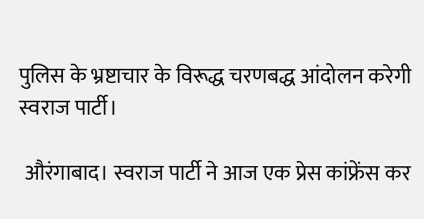पुलिस के भ्रष्टाचार के विरूद्ध चरणबद्ध आंदोलन करेगी स्वराज पार्टी।

 औरंगाबाद। स्वराज पार्टी ने आज एक प्रेस कांफ्रेंस कर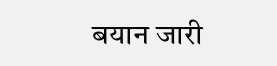बयान जारी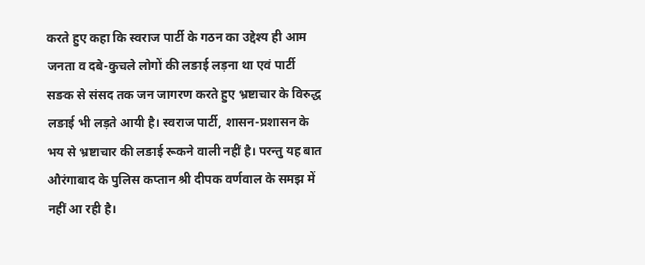करते हुए कहा कि स्वराज पार्टी के गठन का उद्देश्य ही आम जनता व दबे-कुचले लोगों की लङाई लड़ना था एवं पार्टी सङक से संसद तक जन जागरण करते हुए भ्रष्टाचार के विरुद्ध लङाई भी लड़ते आयी है। स्वराज पार्टी, शासन-प्रशासन के भय से भ्रष्टाचार की लङाई रूकने वाली नहीं है। परन्तु यह बात औरंगाबाद के पुलिस कप्तान श्री दीपक वर्णवाल के समझ में नहीं आ रही है।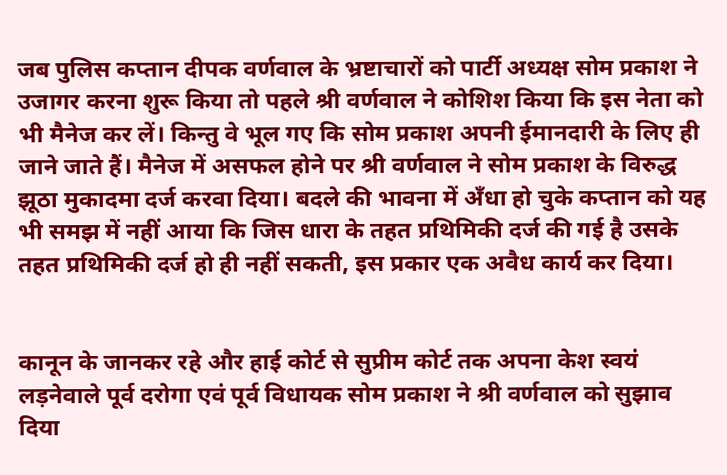जब पुलिस कप्तान दीपक वर्णवाल के भ्रष्टाचारों को पार्टी अध्यक्ष सोम प्रकाश ने उजागर करना शुरू किया तो पहले श्री वर्णवाल ने कोशिश किया कि इस नेता को भी मैनेज कर लें। किन्तु वे भूल गए कि सोम प्रकाश अपनी ईमानदारी के लिए ही जाने जाते हैं। मैनेज में असफल होने पर श्री वर्णवाल ने सोम प्रकाश के विरुद्ध झूठा मुकादमा दर्ज करवा दिया। बदले की भावना में अँधा हो चुके कप्तान को यह भी समझ में नहीं आया कि जिस धारा के तहत प्रथिमिकी दर्ज की गई है उसके तहत प्रथिमिकी दर्ज हो ही नहीं सकती, इस प्रकार एक अवैध कार्य कर दिया।


कानून के जानकर रहे और हाई कोर्ट से सुप्रीम कोर्ट तक अपना केश स्वयं लड़नेवाले पूर्व दरोगा एवं पूर्व विधायक सोम प्रकाश ने श्री वर्णवाल को सुझाव दिया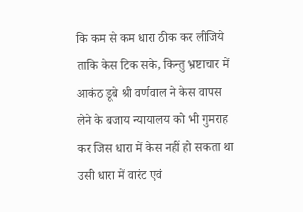कि कम से कम धारा ठीक कर लीजिये ताकि केस टिक सके, किन्तु भ्रष्टाचार में आकंठ डूबे श्री वर्णवाल ने केस वापस लेने के बजाय न्यायालय को भी गुमराह कर जिस धारा में केस नहीं हो सकता था उसी धारा में वारंट एवं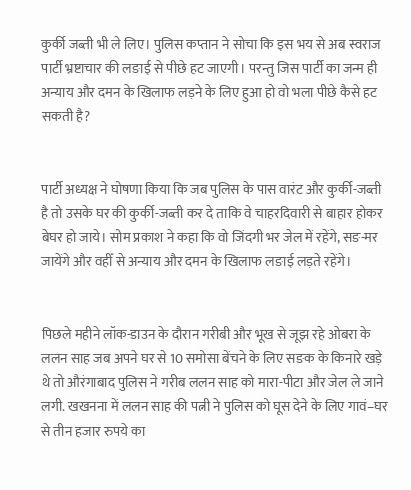कुर्की जब्ती भी ले लिए। पुलिस कप्तान ने सोचा कि इस भय से अब स्वराज पार्टी भ्रष्टाचार की लङाई से पीछे हट जाएगी। परन्तु जिस पार्टी का जन्म ही अन्याय और दमन के खिलाफ लड़ने के लिए हुआ हो वो भला पीछे कैसे हट सकती है?


पार्टी अध्यक्ष ने घोषणा किया कि जब पुलिस के पास वारंट और कुर्की-जब्ती है तो उसके घर की कुर्की-जब्ती कर दे ताकि वे चाहरदिवारी से बाहार होकर बेघर हो जाये। सोम प्रकाश ने कहा कि वो जिंदगी भर जेल में रहेंगे, सङ-मर जायेंगे और वहीँ से अन्याय और दमन के खिलाफ लङाई लड़ते रहेंगे।


पिछले महीने लॉक-डाउन के दौरान गरीबी और भूख से जूझ रहे ओबरा के ललन साह जब अपने घर से 10 समोसा बेंचने के लिए सङक के किनारे खड़े थे तो औरंगाबाद पुलिस ने गरीब ललन साह को मारा-पीटा और जेल ले जाने लगी. खखनना में ललन साह की पत्नी ने पुलिस को घूस देने के लिए गावं–घर से तीन हजार रुपये का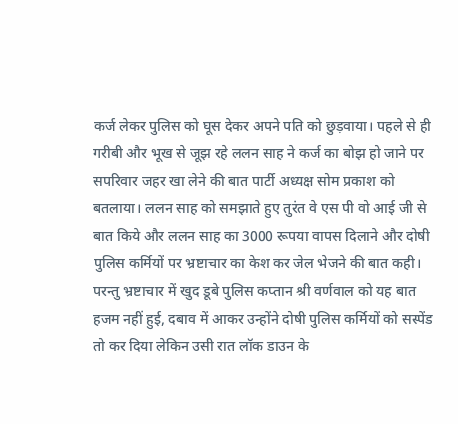कर्ज लेकर पुलिस को घूस देकर अपने पति को छुड़वाया। पहले से ही गरीबी और भूख से जूझ रहे ललन साह ने कर्ज का बोझ हो जाने पर सपरिवार जहर खा लेने की बात पार्टी अध्यक्ष सोम प्रकाश को बतलाया। ललन साह को समझाते हुए तुरंत वे एस पी वो आई जी से बात किये और ललन साह का 3000 रूपया वापस दिलाने और दोषी पुलिस कर्मियों पर भ्रष्टाचार का केश कर जेल भेजने की बात कही। परन्तु भ्रष्टाचार में खुद डूबे पुलिस कप्तान श्री वर्णवाल को यह बात हजम नहीं हुई, दबाव में आकर उन्होंने दोषी पुलिस कर्मियों को सस्पेंड तो कर दिया लेकिन उसी रात लॉक डाउन के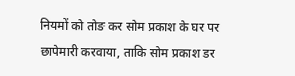नियमों को तोङ कर सोम प्रकाश के घर पर छापेमारी करवाया, ताकि सोम प्रकाश डर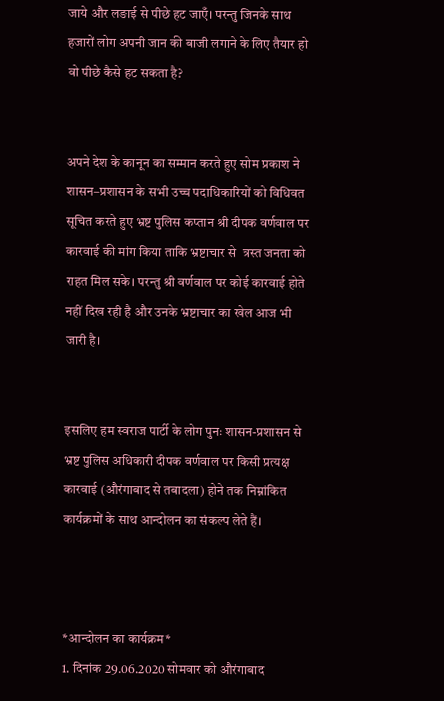जाये और लङाई से पीछे हट जाएँ। परन्तु जिनके साथ हजारों लोग अपनी जान की बाजी लगाने के लिए तैयार हो वो पीछे कैसे हट सकता है?


अपने देश के कानून का सम्मान करते हुए सोम प्रकाश ने शासन–प्रशासन के सभी उच्च पदाधिकारियों को विधिवत सूचित करते हुए भ्रष्ट पुलिस कप्तान श्री दीपक वर्णवाल पर कारवाई की मांग किया ताकि भ्रष्टाचार से  त्रस्त जनता को राहत मिल सके। परन्तु श्री वर्णवाल पर कोई कारवाई होते नहीं दिख रही है और उनके भ्रष्टाचार का खेल आज भी जारी है।


इसलिए हम स्वराज पार्टी के लोग पुनः शासन-प्रशासन से भ्रष्ट पुलिस अधिकारी दीपक वर्णवाल पर किसी प्रत्यक्ष कारवाई (औरंगाबाद से तबादला) होने तक निम्नांकित कार्यक्रमों के साथ आन्दोलन का संकल्प लेते हैं।



*आन्दोलन का कार्यक्रम*
1. दिनांक 29.06.2020 सोमवार को औरंगाबाद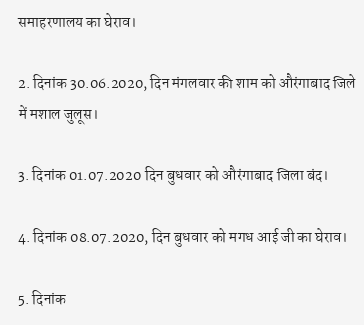समाहरणालय का घेराव।

2. दिनांक 30.06.2020, दिन मंगलवार की शाम को औरंगाबाद जिले में मशाल जुलूस।

3. दिनांक 01.07.2020 दिन बुधवार को औरंगाबाद जिला बंद।

4. दिनांक 08.07.2020, दिन बुधवार को मगध आई जी का घेराव।

5. दिनांक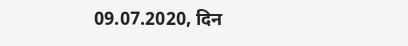09.07.2020, दिन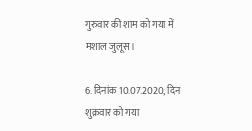गुरुवार की शाम को गया में मशाल जुलूस।

6. दिनांक 10.07.2020, दिन शुक्रवार को गया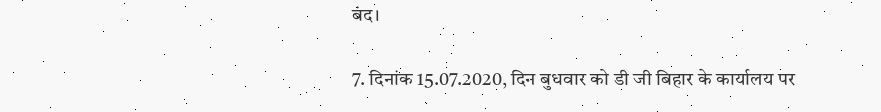बंद।

7. दिनांक 15.07.2020, दिन बुधवार को डी जी बिहार के कार्यालय पर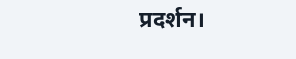प्रदर्शन।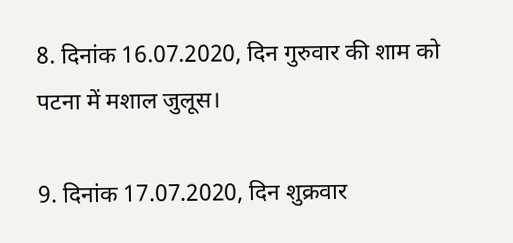8. दिनांक 16.07.2020, दिन गुरुवार की शाम को पटना में मशाल जुलूस।

9. दिनांक 17.07.2020, दिन शुक्रवार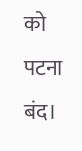को पटना बंद।